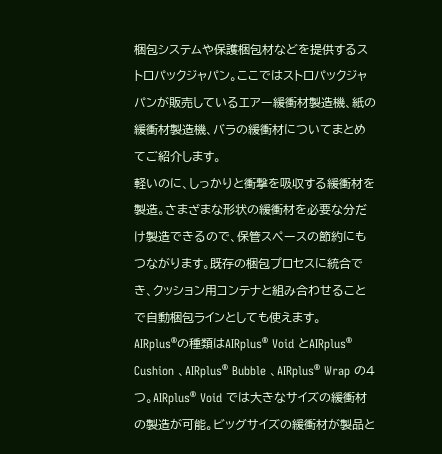梱包システムや保護梱包材などを提供するストロパックジャパン。ここではストロパックジャパンが販売しているエアー緩衝材製造機、紙の緩衝材製造機、バラの緩衝材についてまとめてご紹介します。
軽いのに、しっかりと衝撃を吸収する緩衝材を製造。さまざまな形状の緩衝材を必要な分だけ製造できるので、保管スペースの節約にもつながります。既存の梱包プロセスに統合でき、クッション用コンテナと組み合わせることで自動梱包ラインとしても使えます。
AIRplus®の種類はAIRplus® Void とAIRplus® Cushion 、AIRplus® Bubble 、AIRplus® Wrap の4つ。AIRplus® Void では大きなサイズの緩衝材の製造が可能。ビッグサイズの緩衝材が製品と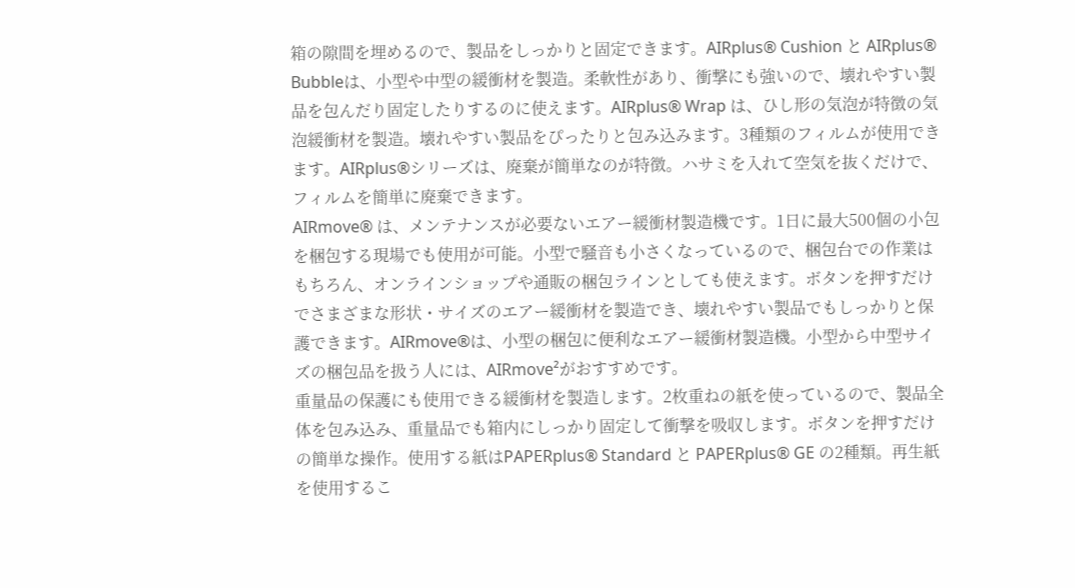箱の隙間を埋めるので、製品をしっかりと固定できます。AIRplus® Cushion と AIRplus® Bubbleは、小型や中型の緩衝材を製造。柔軟性があり、衝撃にも強いので、壊れやすい製品を包んだり固定したりするのに使えます。AIRplus® Wrap は、ひし形の気泡が特徴の気泡緩衝材を製造。壊れやすい製品をぴったりと包み込みます。3種類のフィルムが使用できます。AIRplus®シリーズは、廃棄が簡単なのが特徴。ハサミを入れて空気を抜くだけで、フィルムを簡単に廃棄できます。
AIRmove® は、メンテナンスが必要ないエアー緩衝材製造機です。1日に最大500個の小包を梱包する現場でも使用が可能。小型で騒音も小さくなっているので、梱包台での作業はもちろん、オンラインショップや通販の梱包ラインとしても使えます。ボタンを押すだけでさまざまな形状・サイズのエアー緩衝材を製造でき、壊れやすい製品でもしっかりと保護できます。AIRmove®は、小型の梱包に便利なエアー緩衝材製造機。小型から中型サイズの梱包品を扱う人には、AIRmove²がおすすめです。
重量品の保護にも使用できる緩衝材を製造します。2枚重ねの紙を使っているので、製品全体を包み込み、重量品でも箱内にしっかり固定して衝撃を吸収します。ボタンを押すだけの簡単な操作。使用する紙はPAPERplus® Standard と PAPERplus® GE の2種類。再生紙を使用するこ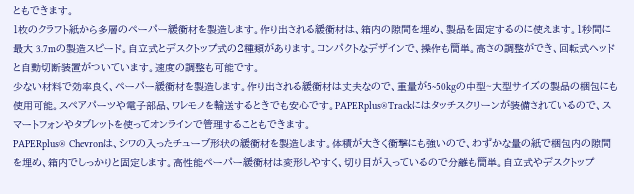ともできます。
1枚のクラフト紙から多層のペーパー緩衝材を製造します。作り出される緩衝材は、箱内の隙間を埋め、製品を固定するのに使えます。1秒間に最大 3.7mの製造スピード。自立式とデスクトップ式の2種類があります。コンパクトなデザインで、操作も簡単。高さの調整ができ、回転式ヘッドと自動切断装置がついています。速度の調整も可能です。
少ない材料で効率良く、ペーパー緩衝材を製造します。作り出される緩衝材は丈夫なので、重量が5~50kgの中型~大型サイズの製品の梱包にも使用可能。スペアパーツや電子部品、ワレモノを輸送するときでも安心です。PAPERplus®Trackにはタッチスクリーンが装備されているので、スマートフォンやタブレットを使ってオンラインで管理することもできます。
PAPERplus® Chevronは、シワの入ったチューブ形状の緩衝材を製造します。体積が大きく衝撃にも強いので、わずかな量の紙で梱包内の隙間を埋め、箱内でしっかりと固定します。高性能ペーパー緩衝材は変形しやすく、切り目が入っているので分離も簡単。自立式やデスクトップ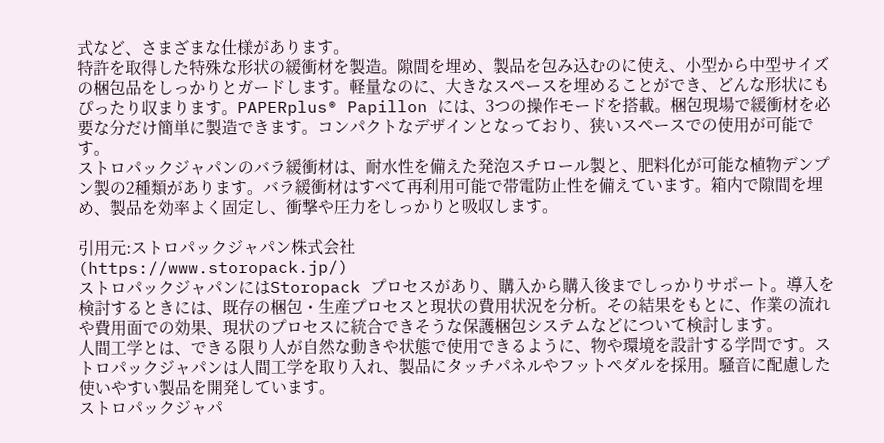式など、さまざまな仕様があります。
特許を取得した特殊な形状の緩衝材を製造。隙間を埋め、製品を包み込むのに使え、小型から中型サイズの梱包品をしっかりとガードします。軽量なのに、大きなスペースを埋めることができ、どんな形状にもぴったり収まります。PAPERplus® Papillon には、3つの操作モードを搭載。梱包現場で緩衝材を必要な分だけ簡単に製造できます。コンパクトなデザインとなっており、狭いスペースでの使用が可能です。
ストロパックジャパンのバラ緩衝材は、耐水性を備えた発泡スチロール製と、肥料化が可能な植物デンプン製の2種類があります。バラ緩衝材はすべて再利用可能で帯電防止性を備えています。箱内で隙間を埋め、製品を効率よく固定し、衝撃や圧力をしっかりと吸収します。

引用元:ストロパックジャパン株式会社
(https://www.storopack.jp/)
ストロパックジャパンにはStoropack プロセスがあり、購入から購入後までしっかりサポート。導入を検討するときには、既存の梱包・生産プロセスと現状の費用状況を分析。その結果をもとに、作業の流れや費用面での効果、現状のプロセスに統合できそうな保護梱包システムなどについて検討します。
人間工学とは、できる限り人が自然な動きや状態で使用できるように、物や環境を設計する学問です。ストロパックジャパンは人間工学を取り入れ、製品にタッチパネルやフットペダルを採用。騒音に配慮した使いやすい製品を開発しています。
ストロパックジャパ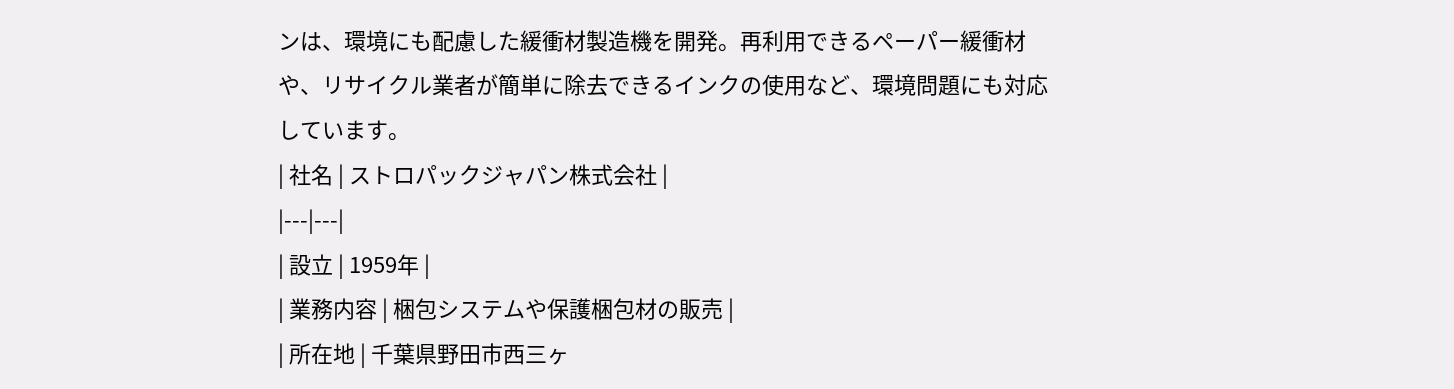ンは、環境にも配慮した緩衝材製造機を開発。再利用できるペーパー緩衝材や、リサイクル業者が簡単に除去できるインクの使用など、環境問題にも対応しています。
| 社名 | ストロパックジャパン株式会社 |
|---|---|
| 設立 | 1959年 |
| 業務内容 | 梱包システムや保護梱包材の販売 |
| 所在地 | 千葉県野田市西三ヶ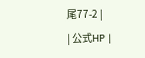尾77-2 |
| 公式HP |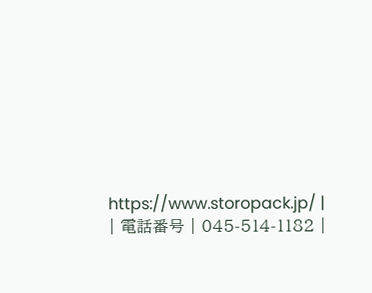https://www.storopack.jp/ |
| 電話番号 | 045-514-1182 |